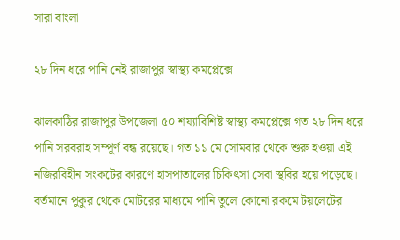সারা বাংলা

২৮ দিন ধরে পানি নেই রাজাপুর স্বাস্থ্য কমপ্লেক্সে

ঝালকাঠির রাজাপুর উপজেলা ৫০ শয্যাবিশিষ্ট স্বাস্থ্য কমপ্লেক্সে গত ২৮ দিন ধরে পানি সরবরাহ সম্পূর্ণ বন্ধ রয়েছে। গত ১১ মে সোমবার থেকে শুরু হওয়া এই নজিরবিহীন সংকটের কারণে হাসপাতালের চিকিৎসা সেবা স্থবির হয়ে পড়েছে। বর্তমানে পুকুর থেকে মোটরের মাধ্যমে পানি তুলে কোনো রকমে টয়লেটের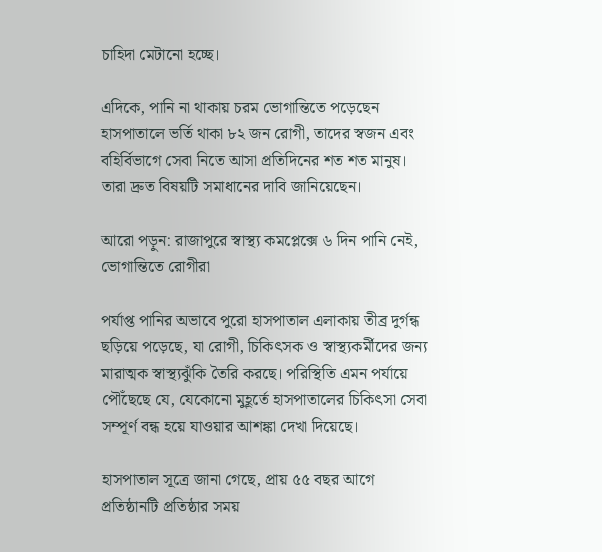চাহিদা মেটানো হচ্ছে।

এদিকে, পানি না থাকায় চরম ভোগান্তিতে পড়েছেন হাসপাতালে ভর্তি থাকা ৮২ জন রোগী, তাদের স্বজন এবং বহির্বিভাগে সেবা নিতে আসা প্রতিদিনের শত শত মানুষ। তারা দ্রুত বিষয়টি সমাধানের দাবি জানিয়েছেন।

আরো পড়ুন: রাজাপুরে স্বাস্থ্য কমপ্লেক্সে ৬ দিন পানি নেই, ভোগান্তিতে রোগীরা

পর্যাপ্ত পানির অভাবে পুরো হাসপাতাল এলাকায় তীব্র দুর্গন্ধ ছড়িয়ে পড়েছে, যা রোগী, চিকিৎসক ও স্বাস্থ্যকর্মীদের জন্য মারাত্মক স্বাস্থ্যঝুঁকি তৈরি করছে। পরিস্থিতি এমন পর্যায়ে পৌঁছেছে যে, যেকোনো মুহূর্তে হাসপাতালের চিকিৎসা সেবা সম্পূর্ণ বন্ধ হয়ে যাওয়ার আশঙ্কা দেখা দিয়েছে।

হাসপাতাল সূত্রে জানা গেছে, প্রায় ৫৫ বছর আগে প্রতিষ্ঠানটি প্রতিষ্ঠার সময়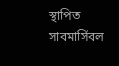স্থাপিত সাবমার্সিবল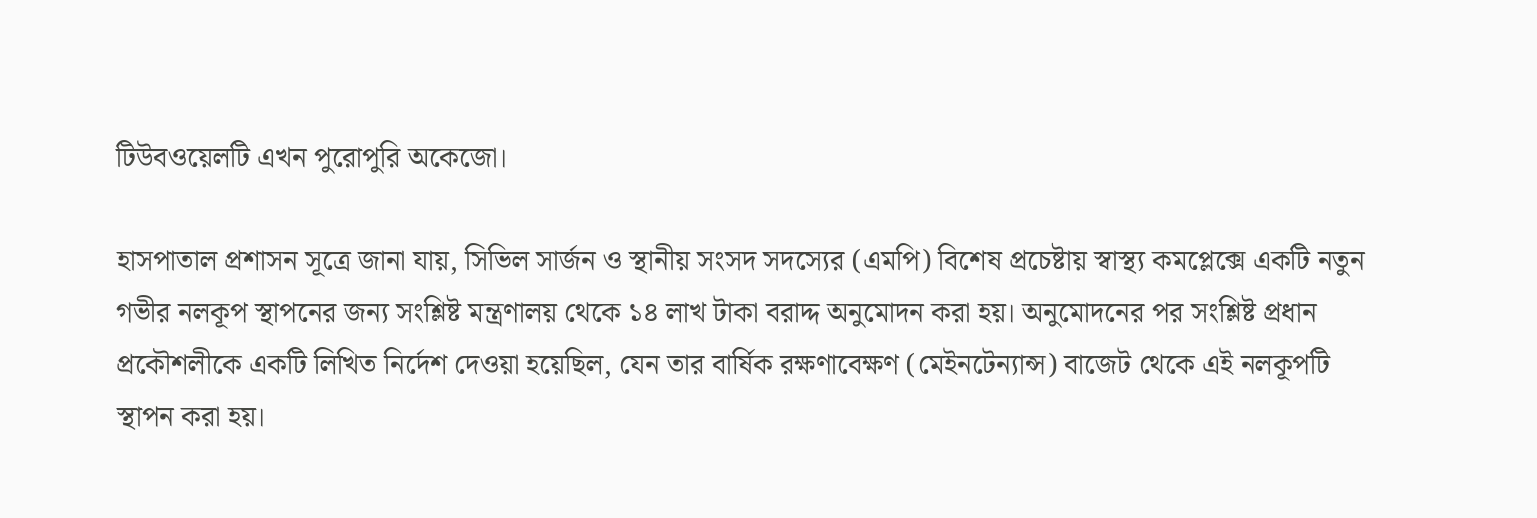টিউবওয়েলটি এখন পুরোপুরি অকেজো।

হাসপাতাল প্রশাসন সূত্রে জানা যায়, সিভিল সার্জন ও স্থানীয় সংসদ সদস্যের (এমপি) বিশেষ প্রচেষ্টায় স্বাস্থ্য কমপ্লেক্সে একটি নতুন গভীর নলকূপ স্থাপনের জন্য সংশ্লিষ্ট মন্ত্রণালয় থেকে ১৪ লাখ টাকা বরাদ্দ অনুমোদন করা হয়। অনুমোদনের পর সংশ্লিষ্ট প্রধান প্রকৌশলীকে একটি লিখিত নির্দেশ দেওয়া হয়েছিল, যেন তার বার্ষিক রক্ষণাবেক্ষণ (মেইনটেন্যান্স) বাজেট থেকে এই নলকূপটি স্থাপন করা হয়।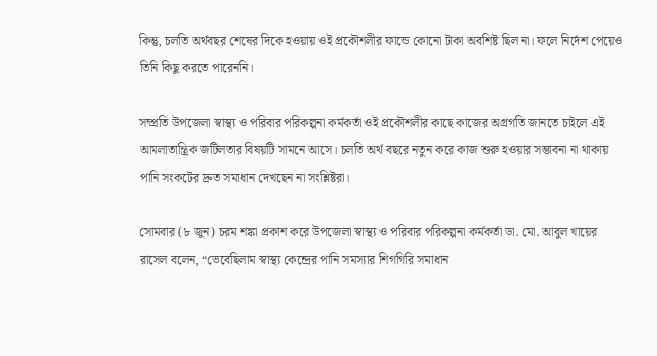কিন্তু, চলতি অর্থবছর শেষের দিকে হওয়ায় ওই প্রকৌশলীর ফান্ডে কোনো টাকা অবশিষ্ট ছিল না। ফলে নির্দেশ পেয়েও তিনি কিছু করতে পারেননি।

সম্প্রতি উপজেলা স্বাস্থ্য ও পরিবার পরিকল্পনা কর্মকর্তা ওই প্রকৌশলীর কাছে কাজের অগ্রগতি জানতে চাইলে এই আমলাতান্ত্রিক জটিলতার বিষয়টি সামনে আসে। চলতি অর্থ বছরে নতুন করে কাজ শুরু হওয়ার সম্ভাবনা না থাকায় পানি সংকটের দ্রুত সমাধান দেখছেন না সংশ্লিষ্টরা।

সোমবার (৮ জুন) চরম শঙ্কা প্রকাশ করে উপজেলা স্বাস্থ্য ও পরিবার পরিকল্পনা কর্মকর্তা ডা. মো. আবুল খায়ের রাসেল বলেন, “ভেবেছিলাম স্বাস্থ্য কেন্দ্রের পানি সমস্যার শিগগিরি সমাধান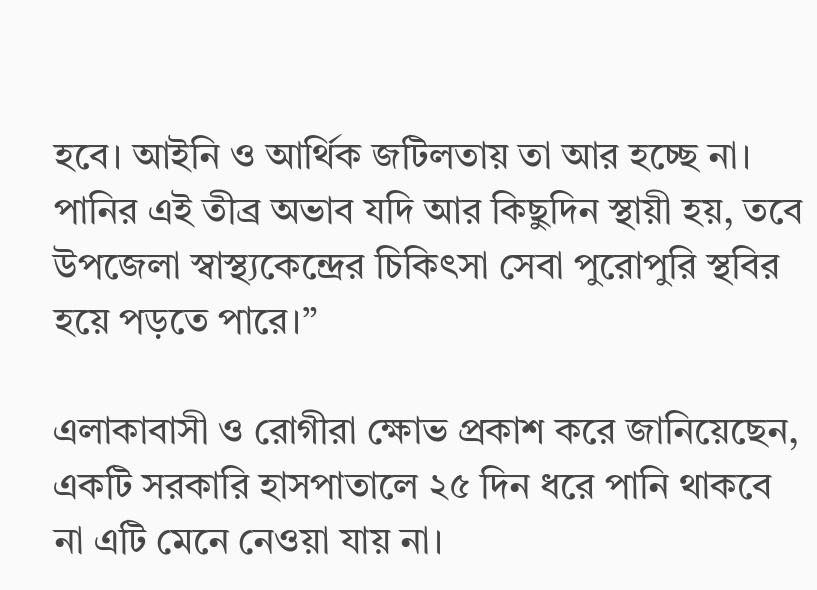হবে। আইনি ও আর্থিক জটিলতায় তা আর হচ্ছে না। পানির এই তীব্র অভাব যদি আর কিছুদিন স্থায়ী হয়, তবে উপজেলা স্বাস্থ্যকেন্দ্রের চিকিৎসা সেবা পুরোপুরি স্থবির হয়ে পড়তে পারে।”

এলাকাবাসী ও রোগীরা ক্ষোভ প্রকাশ করে জানিয়েছেন, একটি সরকারি হাসপাতালে ২৫ দিন ধরে পানি থাকবে না এটি মেনে নেওয়া যায় না।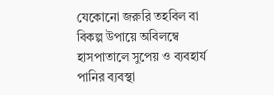যেকোনো জরুরি তহবিল বা বিকল্প উপায়ে অবিলম্বে হাসপাতালে সুপেয় ও ব্যবহার্য পানির ব্যবস্থা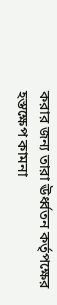করার জন্য তারা ঊর্ধ্বতন কর্তৃপক্ষের হস্তক্ষেপ কামনা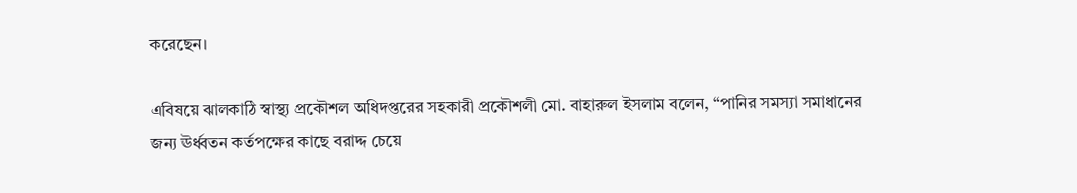করেছেন।

এবিষয়ে ঝালকাঠি স্বাস্থ্য প্রকৌশল অধিদপ্তরের সহকারী প্রকৌশলী মো. বাহারুল ইসলাম বলেন, “পানির সমস্যা সমাধানের জন্য ঊর্ধ্বতন কর্তপক্ষের কাছে বরাদ্দ চেয়ে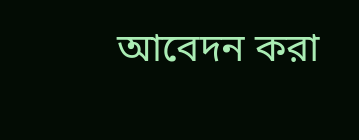আবেদন করা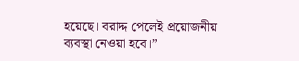হয়েছে। বরাদ্দ পেলেই প্রয়োজনীয় ব্যবস্থা নেওয়া হবে।”